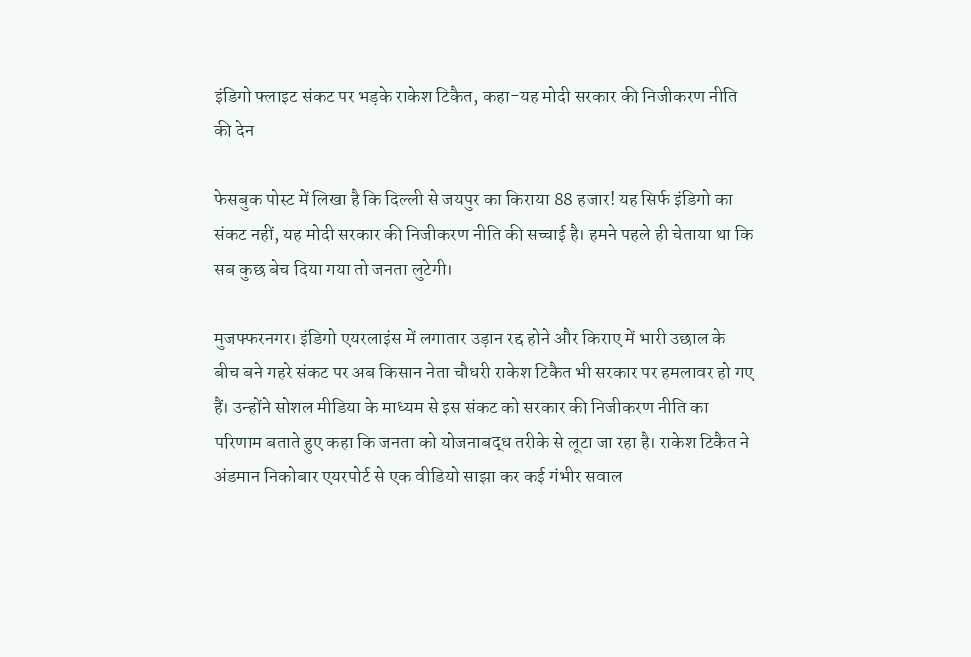इंडिगो फ्लाइट संकट पर भड़के राकेश टिकैत, कहा-यह मोदी सरकार की निजीकरण नीति की देन

फेसबुक पोस्ट में लिखा है कि दिल्ली से जयपुर का किराया 88 हजार! यह सिर्फ इंडिगो का संकट नहीं, यह मोदी सरकार की निजीकरण नीति की सच्चाई है। हमने पहले ही चेताया था कि सब कुछ बेच दिया गया तो जनता लुटेगी।

मुजफ्फरनगर। इंडिगो एयरलाइंस में लगातार उड़ान रद्द होने और किराए में भारी उछाल के बीच बने गहरे संकट पर अब किसान नेता चौधरी राकेश टिकैत भी सरकार पर हमलावर हो गए हैं। उन्होंने सोशल मीडिया के माध्यम से इस संकट को सरकार की निजीकरण नीति का परिणाम बताते हुए कहा कि जनता को योजनाबद्ध तरीके से लूटा जा रहा है। राकेश टिकैत ने अंडमान निकोबार एयरपोर्ट से एक वीडियो साझा कर कई गंभीर सवाल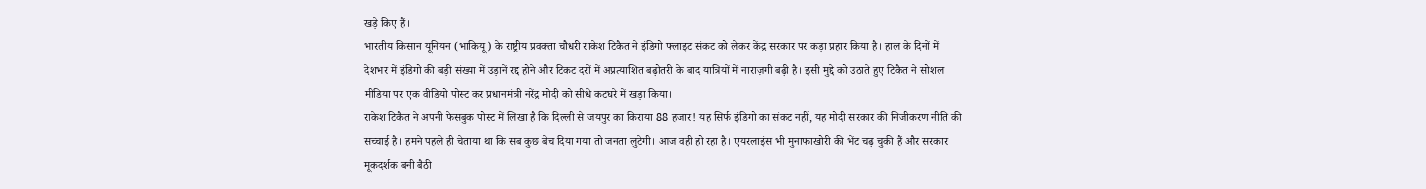खड़े किए हैं।
भारतीय किसान यूनियन (भाकियू) के राष्ट्रीय प्रवक्ता चौधरी राकेश टिकैत ने इंडिगो फ्लाइट संकट को लेकर केंद्र सरकार पर कड़ा प्रहार किया है। हाल के दिनों में देशभर में इंडिगो की बड़ी संख्या में उड़ानें रद्द होने और टिकट दरों में अप्रत्याशित बढ़ोतरी के बाद यात्रियों में नाराज़गी बढ़ी है। इसी मुद्दे को उठाते हुए टिकैत ने सोशल मीडिया पर एक वीडियो पोस्ट कर प्रधानमंत्री नरेंद्र मोदी को सीधे कटघरे में खड़ा किया।
राकेश टिकैत ने अपनी फेसबुक पोस्ट में लिखा है कि दिल्ली से जयपुर का किराया 88 हजार! यह सिर्फ इंडिगो का संकट नहीं, यह मोदी सरकार की निजीकरण नीति की सच्चाई है। हमने पहले ही चेताया था कि सब कुछ बेच दिया गया तो जनता लुटेगी। आज वही हो रहा है। एयरलाइंस भी मुनाफाखोरी की भेंट चढ़ चुकी हैं और सरकार मूकदर्शक बनी बैठी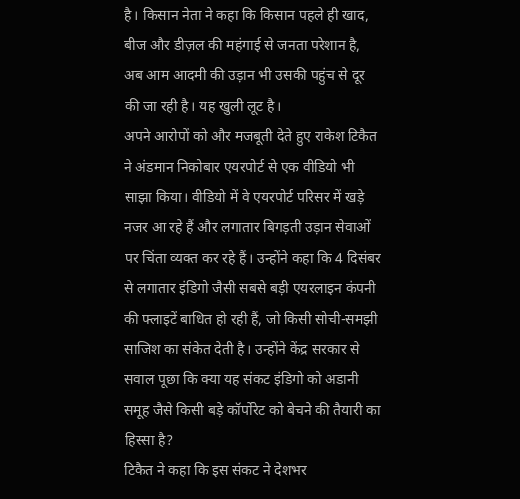है। किसान नेता ने कहा कि किसान पहले ही खाद, बीज और डीज़ल की महंगाई से जनता परेशान है, अब आम आदमी की उड़ान भी उसकी पहुंच से दूर की जा रही है। यह खुली लूट है।
अपने आरोपों को और मजबूती देते हुए राकेश टिकैत ने अंडमान निकोबार एयरपोर्ट से एक वीडियो भी साझा किया। वीडियो में वे एयरपोर्ट परिसर में खड़े नजर आ रहे हैं और लगातार बिगड़ती उड़ान सेवाओं पर चिंता व्यक्त कर रहे हैं। उन्होंने कहा कि 4 दिसंबर से लगातार इंडिगो जैसी सबसे बड़ी एयरलाइन कंपनी की फ्लाइटें बाधित हो रही हैं, जो किसी सोची-समझी साजिश का संकेत देती है। उन्होंने केंद्र सरकार से सवाल पूछा कि क्या यह संकट इंडिगो को अडानी समूह जैसे किसी बड़े कॉर्पोरेट को बेचने की तैयारी का हिस्सा है?
टिकैत ने कहा कि इस संकट ने देशभर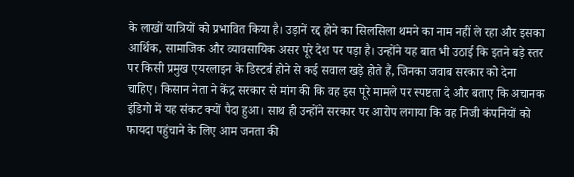के लाखों यात्रियों को प्रभावित किया है। उड़ानें रद्द होने का सिलसिला थमने का नाम नहीं ले रहा और इसका आर्थिक, सामाजिक और व्यावसायिक असर पूरे देश पर पड़ा है। उन्होंने यह बात भी उठाई कि इतने बड़े स्तर पर किसी प्रमुख एयरलाइन के डिस्टर्ब होने से कई सवाल खड़े होते हैं, जिनका जवाब सरकार को देना चाहिए। किसान नेता ने केंद्र सरकार से मांग की कि वह इस पूरे मामले पर स्पष्टता दे और बताए कि अचानक इंडिगो में यह संकट क्यों पैदा हुआ। साथ ही उन्होंने सरकार पर आरोप लगाया कि वह निजी कंपनियों को फायदा पहुंचाने के लिए आम जनता की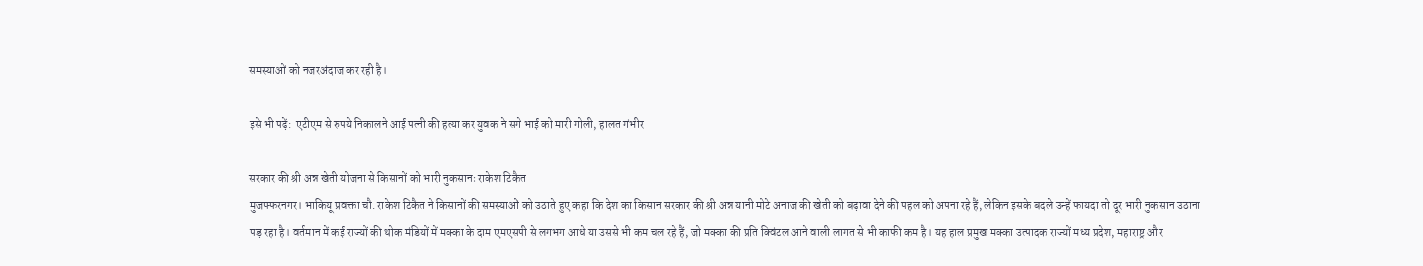समस्याओं को नजरअंदाज कर रही है।

इसे भी पढ़ें:  एटीएम से रुपये निकालने आई पत्नी की हत्या कर युवक ने सगे भाई को मारी गोली, हालत गंभीर

सरकार की श्री अन्न खेती योजना से किसानों को भारी नुकसानः राकेश टिकैत
मुजफ्फरनगर। भाकियू प्रवक्ता चौ. राकेश टिकैत ने किसानों की समस्याओं को उठाते हुए कहा कि देश का किसान सरकार की श्री अन्न यानी मोटे अनाज की खेती को बढ़ावा देने की पहल को अपना रहे हैं, लेकिन इसके बदले उन्हें फायदा तो दूर भारी नुकसान उठाना पड़ रहा है। वर्तमान में कई राज्यों की थोक मंडियों में मक्का के दाम एमएसपी से लगभग आधे या उससे भी कम चल रहे हैं, जो मक्का की प्रति क्विंटल आने वाली लागत से भी काफी कम है। यह हाल प्रमुख मक्का उत्पादक राज्यों मध्य प्रदेश, महाराष्ट्र और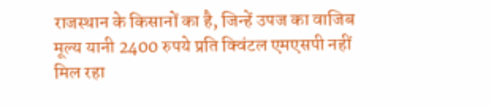राजस्थान के किसानों का है, जिन्हें उपज का वाजिब मूल्य यानी 2400 रुपये प्रति क्विंटल एमएसपी नहीं मिल रहा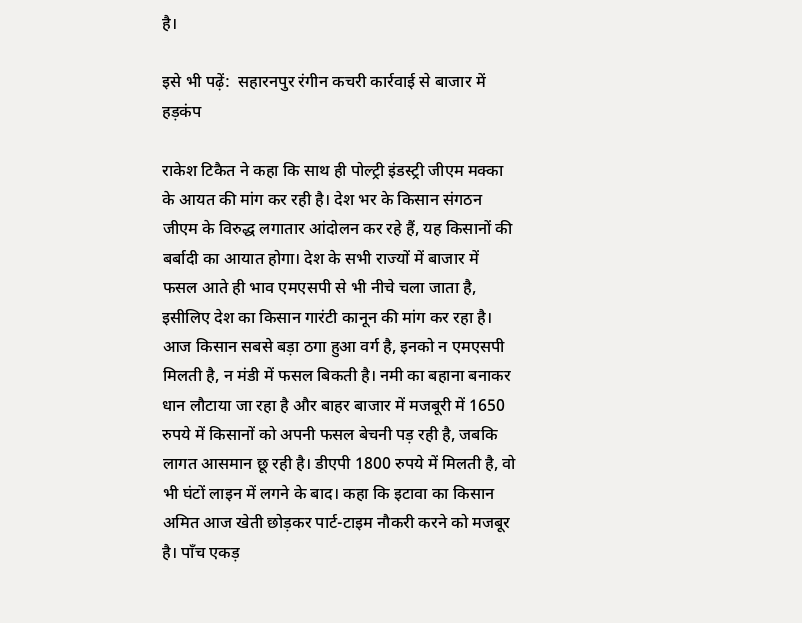है।

इसे भी पढ़ें:  सहारनपुर रंगीन कचरी कार्रवाई से बाजार में हड़कंप

राकेश टिकैत ने कहा कि साथ ही पोल्ट्री इंडस्ट्री जीएम मक्का के आयत की मांग कर रही है। देश भर के किसान संगठन जीएम के विरुद्ध लगातार आंदोलन कर रहे हैं, यह किसानों की बर्बादी का आयात होगा। देश के सभी राज्यों में बाजार में फसल आते ही भाव एमएसपी से भी नीचे चला जाता है, इसीलिए देश का किसान गारंटी कानून की मांग कर रहा है। आज किसान सबसे बड़ा ठगा हुआ वर्ग है, इनको न एमएसपी मिलती है, न मंडी में फसल बिकती है। नमी का बहाना बनाकर धान लौटाया जा रहा है और बाहर बाजार में मजबूरी में 1650 रुपये में किसानों को अपनी फसल बेचनी पड़ रही है, जबकि लागत आसमान छू रही है। डीएपी 1800 रुपये में मिलती है, वो भी घंटों लाइन में लगने के बाद। कहा कि इटावा का किसान अमित आज खेती छोड़कर पार्ट-टाइम नौकरी करने को मजबूर है। पाँच एकड़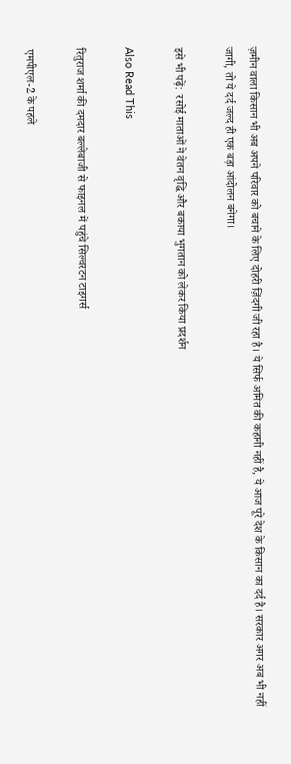ज़मीन वाला किसान भी अब अपने परिवार को बचाने के लिए दोहरी ज़िंदगी जी रहा है। ये सिर्फ अमित की कहानी नहीं है, ये आज पूरे देश के किसान का दर्द है। सरकार अगर अब भी नहीं जागी, तो ये दर्द जल्द ही एक बड़ा आंदोलन बनेगा।

इसे भी पढ़ें:  रसोई माताओं ने वेतन वृद्धि और बकाया भुगतान को लेकर किया प्रदर्शन

Also Read This

रितुराज शर्मा की दमदार बल्लेबाजी से फाइनल में पहुंचे सिल्वरटन टाइगर्स

एमपीएल-2 के पहले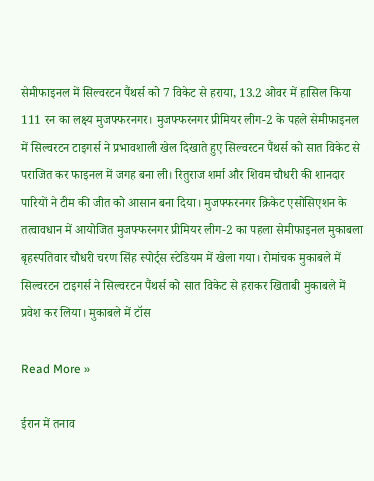सेमीफाइनल में सिल्वरटन पैंथर्स को 7 विकेट से हराया, 13.2 ओवर में हासिल किया 111 रन का लक्ष्य मुजफ्फरनगर। मुजफ्फरनगर प्रीमियर लीग-2 के पहले सेमीफाइनल में सिल्वरटन टाइगर्स ने प्रभावशाली खेल दिखाते हुए सिल्वरटन पैंथर्स को सात विकेट से पराजित कर फाइनल में जगह बना ली। रितुराज शर्मा और शिवम चौधरी की शानदार पारियों ने टीम की जीत को आसान बना दिया। मुजफ्फरनगर क्रिकेट एसोसिएशन के तत्वावधान में आयोजित मुजफ्फरनगर प्रीमियर लीग-2 का पहला सेमीफाइनल मुकाबला बृहस्पतिवार चौधरी चरण सिंह स्पोर्ट्स स्टेडियम में खेला गया। रोमांचक मुकाबले में सिल्वरटन टाइगर्स ने सिल्वरटन पैंथर्स को सात विकेट से हराकर खिताबी मुकाबले में प्रवेश कर लिया। मुकाबले में टॉस

Read More »

ईरान में तनाव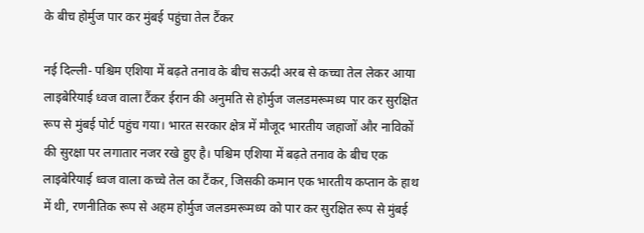के बीच होर्मुज पार कर मुंबई पहुंचा तेल टैंकर

नई दिल्ली- पश्चिम एशिया में बढ़ते तनाव के बीच सऊदी अरब से कच्चा तेल लेकर आया लाइबेरियाई ध्वज वाला टैंकर ईरान की अनुमति से होर्मुज जलडमरूमध्य पार कर सुरक्षित रूप से मुंबई पोर्ट पहुंच गया। भारत सरकार क्षेत्र में मौजूद भारतीय जहाजों और नाविकों की सुरक्षा पर लगातार नजर रखे हुए है। पश्चिम एशिया में बढ़ते तनाव के बीच एक लाइबेरियाई ध्वज वाला कच्चे तेल का टैंकर, जिसकी कमान एक भारतीय कप्तान के हाथ में थी, रणनीतिक रूप से अहम होर्मुज जलडमरूमध्य को पार कर सुरक्षित रूप से मुंबई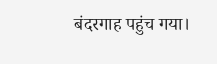बंदरगाह पहुंच गया।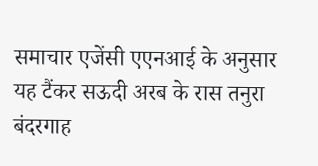समाचार एजेंसी एएनआई के अनुसार यह टैंकर सऊदी अरब के रास तनुरा बंदरगाह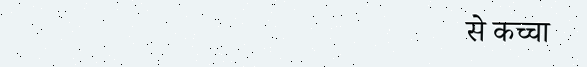से कच्चा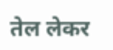तेल लेकर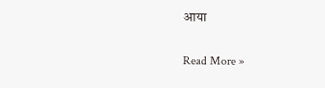आया

Read More »